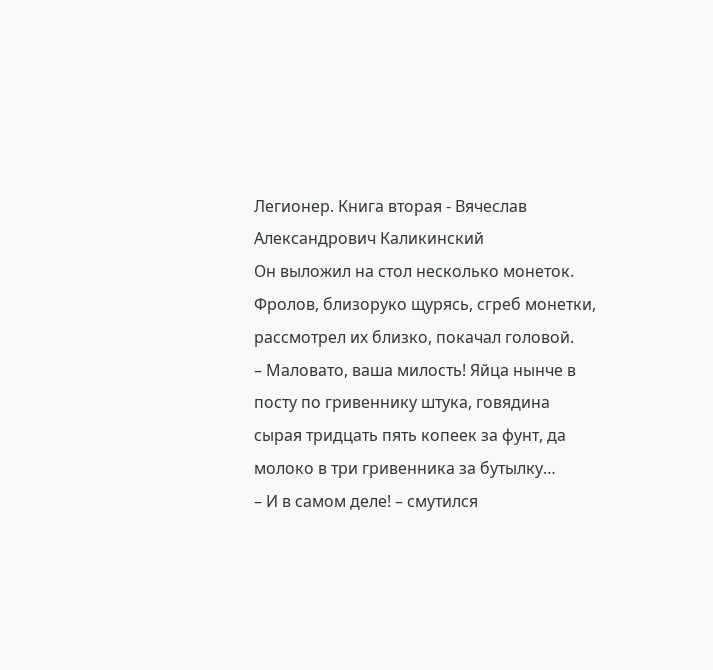Легионер. Книга вторая - Вячеслав Александрович Каликинский
Он выложил на стол несколько монеток. Фролов, близоруко щурясь, сгреб монетки, рассмотрел их близко, покачал головой.
– Маловато, ваша милость! Яйца нынче в посту по гривеннику штука, говядина сырая тридцать пять копеек за фунт, да молоко в три гривенника за бутылку…
– И в самом деле! – смутился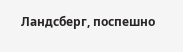Ландсберг, поспешно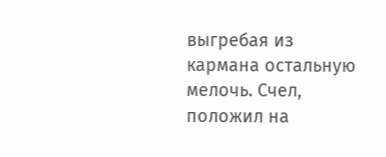выгребая из кармана остальную мелочь. Счел, положил на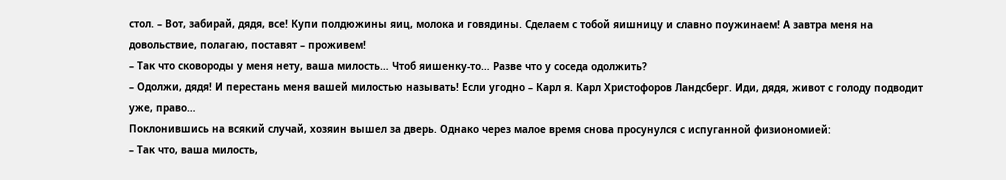стол. – Вот, забирай, дядя, все! Купи полдюжины яиц, молока и говядины. Сделаем с тобой яишницу и славно поужинаем! А завтра меня на довольствие, полагаю, поставят – проживем!
– Так что сковороды у меня нету, ваша милость… Чтоб яишенку-то… Разве что у соседа одолжить?
– Одолжи, дядя! И перестань меня вашей милостью называть! Если угодно – Карл я. Карл Христофоров Ландсберг. Иди, дядя, живот с голоду подводит уже, право…
Поклонившись на всякий случай, хозяин вышел за дверь. Однако через малое время снова просунулся с испуганной физиономией:
– Так что, ваша милость,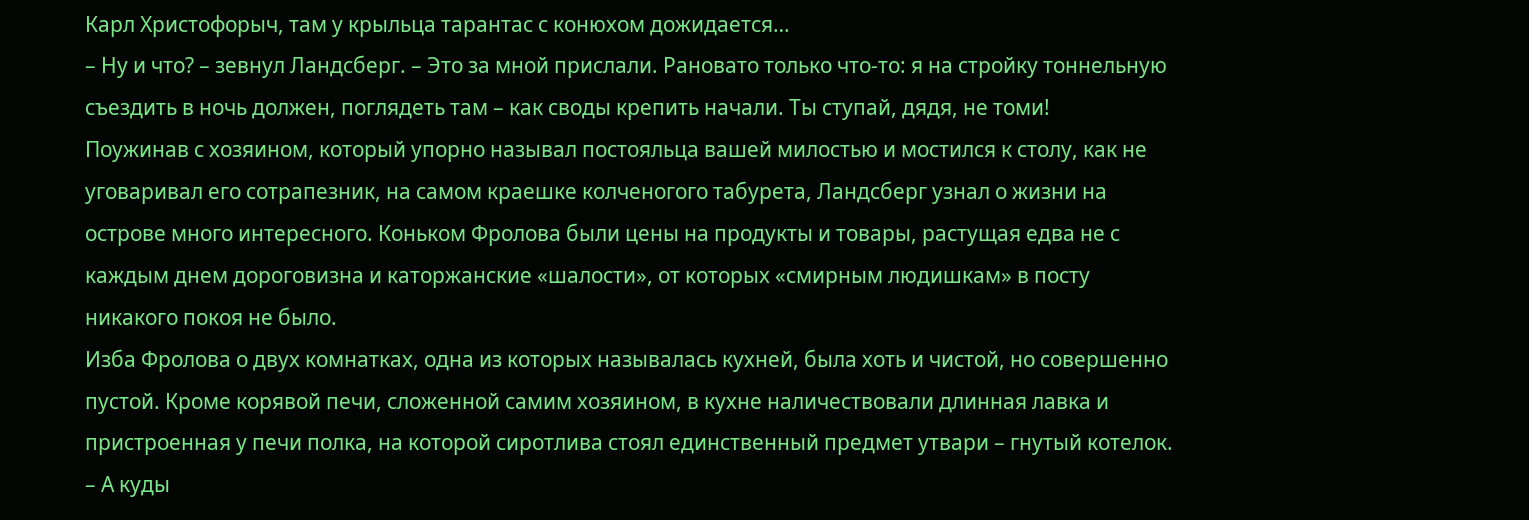Карл Христофорыч, там у крыльца тарантас с конюхом дожидается…
– Ну и что? – зевнул Ландсберг. – Это за мной прислали. Рановато только что-то: я на стройку тоннельную съездить в ночь должен, поглядеть там – как своды крепить начали. Ты ступай, дядя, не томи!
Поужинав с хозяином, который упорно называл постояльца вашей милостью и мостился к столу, как не уговаривал его сотрапезник, на самом краешке колченогого табурета, Ландсберг узнал о жизни на острове много интересного. Коньком Фролова были цены на продукты и товары, растущая едва не с каждым днем дороговизна и каторжанские «шалости», от которых «смирным людишкам» в посту никакого покоя не было.
Изба Фролова о двух комнатках, одна из которых называлась кухней, была хоть и чистой, но совершенно пустой. Кроме корявой печи, сложенной самим хозяином, в кухне наличествовали длинная лавка и пристроенная у печи полка, на которой сиротлива стоял единственный предмет утвари – гнутый котелок.
– А куды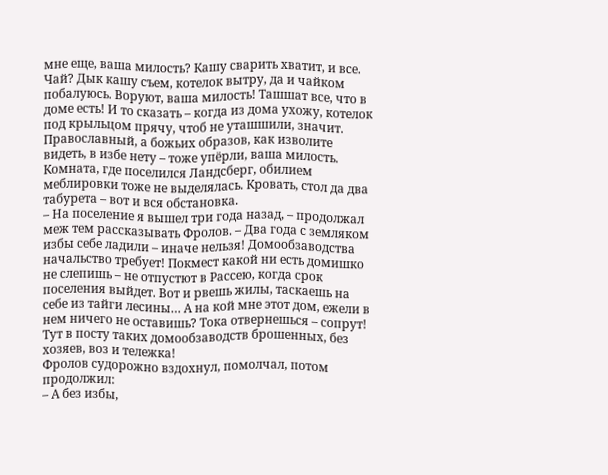мне еще, ваша милость? Кашу сварить хватит, и все. Чай? Дык кашу съем, котелок вытру, да и чайком побалуюсь. Воруют, ваша милость! Ташшат все, что в доме есть! И то сказать – когда из дома ухожу, котелок под крыльцом прячу, чтоб не уташшили, значит. Православный, а божьих образов, как изволите видеть, в избе нету – тоже упёрли, ваша милость.
Комната, где поселился Ландсберг, обилием меблировки тоже не выделялась. Кровать, стол да два табурета – вот и вся обстановка.
– На поселение я вышел три года назад, – продолжал меж тем рассказывать Фролов. – Два года с земляком избы себе ладили – иначе нельзя! Домообзаводства начальство требует! Покмест какой ни есть домишко не слепишь – не отпустют в Рассею, когда срок поселения выйдет. Вот и рвешь жилы, таскаешь на себе из тайги лесины… А на кой мне этот дом, ежели в нем ничего не оставишь? Тока отвернешься – сопрут! Тут в посту таких домообзаводств брошенных, без хозяев, воз и тележка!
Фролов судорожно вздохнул, помолчал, потом продолжил:
– А без избы,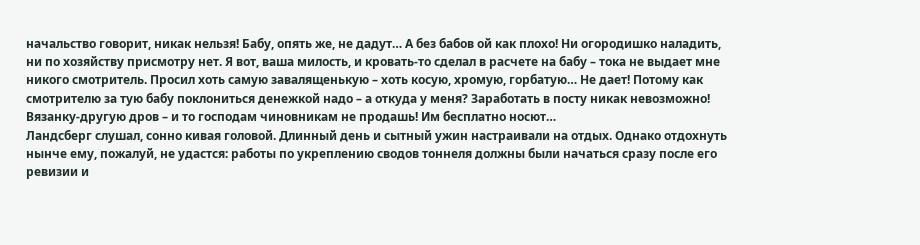начальство говорит, никак нельзя! Бабу, опять же, не дадут… А без бабов ой как плохо! Ни огородишко наладить, ни по хозяйству присмотру нет. Я вот, ваша милость, и кровать-то сделал в расчете на бабу – тока не выдает мне никого смотритель. Просил хоть самую завалященькую – хоть косую, хромую, горбатую… Не дает! Потому как смотрителю за тую бабу поклониться денежкой надо – а откуда у меня? Заработать в посту никак невозможно! Вязанку-другую дров – и то господам чиновникам не продашь! Им бесплатно носют…
Ландсберг слушал, сонно кивая головой. Длинный день и сытный ужин настраивали на отдых. Однако отдохнуть нынче ему, пожалуй, не удастся: работы по укреплению сводов тоннеля должны были начаться сразу после его ревизии и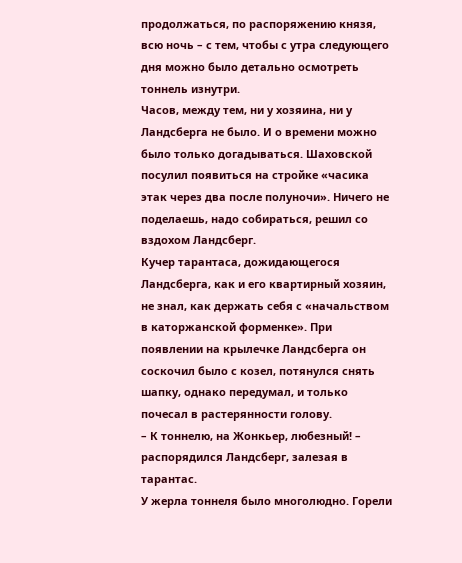продолжаться, по распоряжению князя, всю ночь – с тем, чтобы с утра следующего дня можно было детально осмотреть тоннель изнутри.
Часов, между тем, ни у хозяина, ни у Ландсберга не было. И о времени можно было только догадываться. Шаховской посулил появиться на стройке «часика этак через два после полуночи». Ничего не поделаешь, надо собираться, решил со вздохом Ландсберг.
Кучер тарантаса, дожидающегося Ландсберга, как и его квартирный хозяин, не знал, как держать себя с «начальством в каторжанской форменке». При появлении на крылечке Ландсберга он соскочил было с козел, потянулся снять шапку, однако передумал, и только почесал в растерянности голову.
– К тоннелю, на Жонкьер, любезный! – распорядился Ландсберг, залезая в тарантас.
У жерла тоннеля было многолюдно. Горели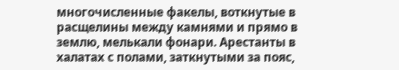многочисленные факелы, воткнутые в расщелины между камнями и прямо в землю, мелькали фонари. Арестанты в халатах с полами, заткнутыми за пояс,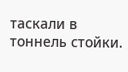таскали в тоннель стойки.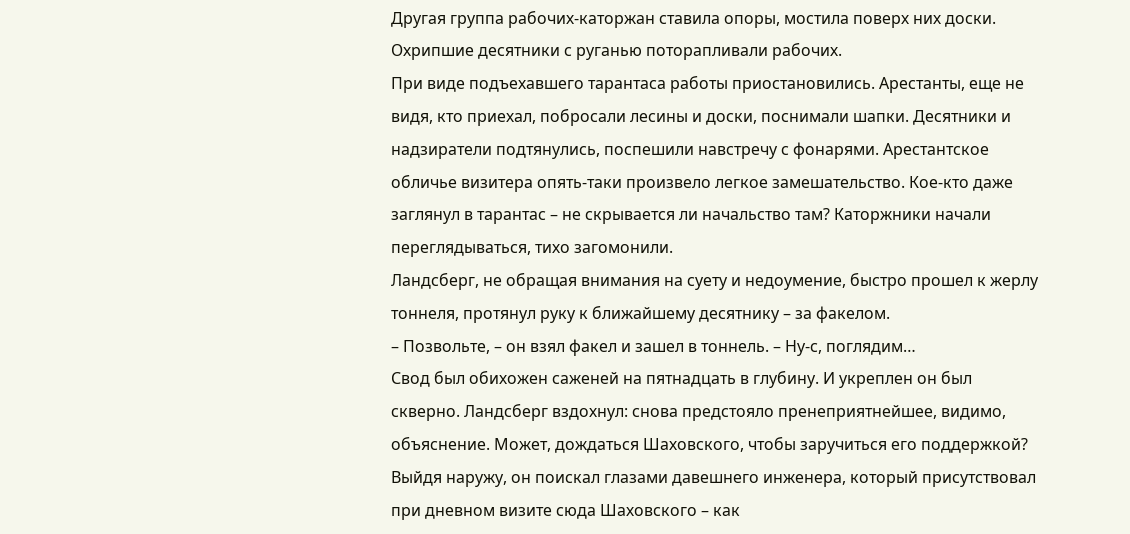Другая группа рабочих-каторжан ставила опоры, мостила поверх них доски. Охрипшие десятники с руганью поторапливали рабочих.
При виде подъехавшего тарантаса работы приостановились. Арестанты, еще не видя, кто приехал, побросали лесины и доски, поснимали шапки. Десятники и надзиратели подтянулись, поспешили навстречу с фонарями. Арестантское обличье визитера опять-таки произвело легкое замешательство. Кое-кто даже заглянул в тарантас – не скрывается ли начальство там? Каторжники начали переглядываться, тихо загомонили.
Ландсберг, не обращая внимания на суету и недоумение, быстро прошел к жерлу тоннеля, протянул руку к ближайшему десятнику – за факелом.
– Позвольте, – он взял факел и зашел в тоннель. – Ну-с, поглядим…
Свод был обихожен саженей на пятнадцать в глубину. И укреплен он был скверно. Ландсберг вздохнул: снова предстояло пренеприятнейшее, видимо, объяснение. Может, дождаться Шаховского, чтобы заручиться его поддержкой?
Выйдя наружу, он поискал глазами давешнего инженера, который присутствовал при дневном визите сюда Шаховского – как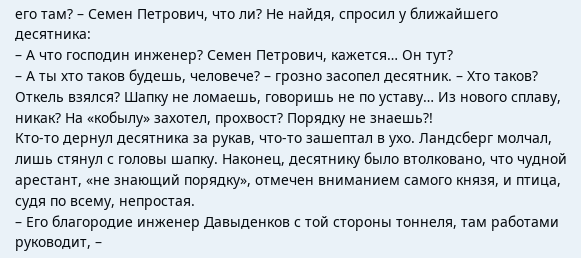его там? – Семен Петрович, что ли? Не найдя, спросил у ближайшего десятника:
– А что господин инженер? Семен Петрович, кажется… Он тут?
– А ты хто таков будешь, человече? – грозно засопел десятник. – Хто таков? Откель взялся? Шапку не ломаешь, говоришь не по уставу… Из нового сплаву, никак? На «кобылу» захотел, прохвост? Порядку не знаешь?!
Кто-то дернул десятника за рукав, что-то зашептал в ухо. Ландсберг молчал, лишь стянул с головы шапку. Наконец, десятнику было втолковано, что чудной арестант, «не знающий порядку», отмечен вниманием самого князя, и птица, судя по всему, непростая.
– Его благородие инженер Давыденков с той стороны тоннеля, там работами руководит, –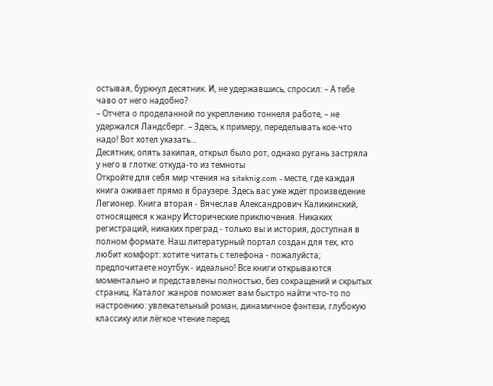остывая, буркнул десятник. И, не удержавшись, спросил: – А тебе чаво от него надобно?
– Отчета о проделанной по укреплению тоннеля работе, – не удержался Ландсберг. – Здесь, к примеру, переделывать кое-что надо! Вот хотел указать…
Десятник, опять закипая, открыл было рот, однако ругань застряла у него в глотке: откуда-то из темноты
Откройте для себя мир чтения на siteknig.com - месте, где каждая книга оживает прямо в браузере. Здесь вас уже ждёт произведение Легионер. Книга вторая - Вячеслав Александрович Каликинский, относящееся к жанру Исторические приключения. Никаких регистраций, никаких преград - только вы и история, доступная в полном формате. Наш литературный портал создан для тех, кто любит комфорт: хотите читать с телефона - пожалуйста; предпочитаете ноутбук - идеально! Все книги открываются моментально и представлены полностью, без сокращений и скрытых страниц. Каталог жанров поможет вам быстро найти что-то по настроению: увлекательный роман, динамичное фэнтези, глубокую классику или лёгкое чтение перед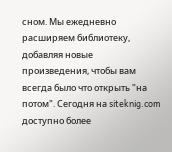сном. Мы ежедневно расширяем библиотеку, добавляя новые произведения, чтобы вам всегда было что открыть "на потом". Сегодня на siteknig.com доступно более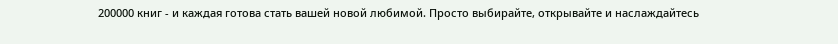200000 книг - и каждая готова стать вашей новой любимой. Просто выбирайте, открывайте и наслаждайтесь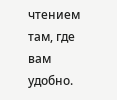чтением там, где вам удобно.